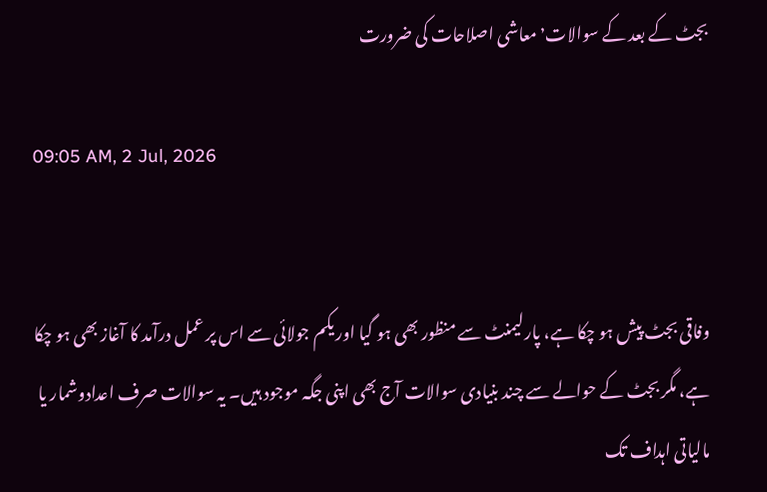بجٹ کے بعد کے سوالات٬ معاشی اصلاحات کی ضرورت

09:05 AM, 2 Jul, 2026


وفاقی بجٹ پیش ہو چکا ہے، پارلیمنٹ سے منظور بھی ہو گیا اور یکم جولائی سے اس پر عمل درآمد کا آغاز بھی ہو چکا ہے، مگر بجٹ کے حوالے سے چند بنیادی سوالات آج بھی اپنی جگہ موجود ہیں۔ یہ سوالات صرف اعدادوشمار یا مالیاتی اہداف تک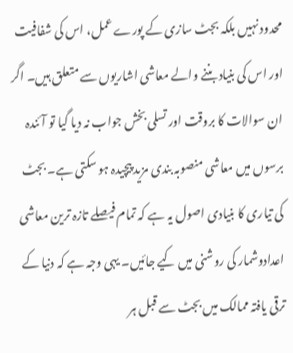محدود نہیں بلکہ بجٹ سازی کے پورے عمل، اس کی شفافیت اور اس کی بنیاد بننے والے معاشی اشاریوں سے متعلق ہیں۔ اگر ان سوالات کا بروقت اور تسلی بخش جواب نہ دیا گیا تو آئندہ برسوں میں معاشی منصوبہ بندی مزید پیچیدہ ہو سکتی ہے۔ بجٹ کی تیاری کا بنیادی اصول یہ ہے کہ تمام فیصلے تازہ ترین معاشی اعدادوشمار کی روشنی میں کیے جائیں۔ یہی وجہ ہے کہ دنیا کے ترقی یافتہ ممالک میں بجٹ سے قبل ہر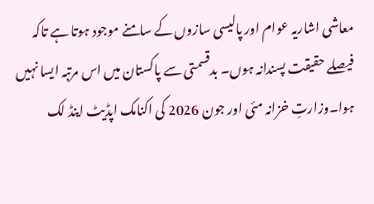معاشی اشاریہ عوام اور پالیسی سازوں کے سامنے موجود ہوتا ہے تاکہ فیصلے حقیقت پسندانہ ہوں۔ بدقسمتی سے پاکستان میں اس مرتبہ ایسا نہیں ہوا۔وزارتِ خزانہ مئی اور جون 2026 کی اکنامک اپڈیٹ اینڈ لک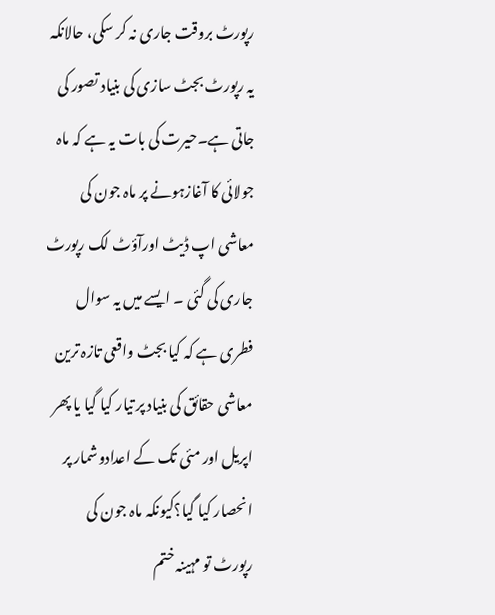رپورٹ بروقت جاری نہ کر سکی، حالانکہ یہ رپورٹ بجٹ سازی کی بنیاد تصور کی جاتی ہے۔حیرت کی بات یہ ہے کہ ماہ جولائی کا آغازہونے پر ماہ جون کی معاشی اپ ڈیٹ اورآؤٹ لک رپورٹ جاری کی گئی ۔ ایسے میں یہ سوال فطری ہے کہ کیا بجٹ واقعی تازہ ترین معاشی حقائق کی بنیاد پر تیار کیا گیا یا پھر اپریل اور مئی تک کے اعدادوشمار پر انحصار کیا گیا؟کیونکہ ماہ جون کی رپورٹ تو مہینہ ختم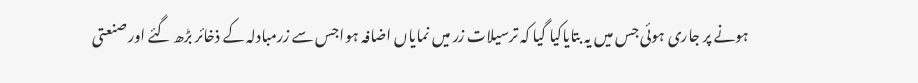ہونے پر جاری ہوئی جس میں یہ بتایاکیا گیا کہ ترسیلات زر میں نمایاں اضافہ ہواجس سے زرمبادلہ کے ذخائر بڑھ گئے اور صنعتی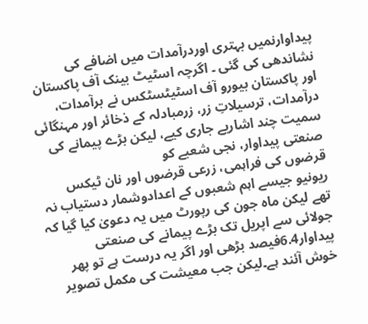پیداوارنمیں بہتری اوردرآمدات میں اضافے کی نشاندھی کی گئی ۔ اگرچہ اسٹیٹ بینک آف پاکستان اور پاکستان بیورو آف اسٹیٹسٹکس نے برآمدات، درآمدات، ترسیلاتِ زر، زرمبادلہ کے ذخائر اور مہنگائی سمیت چند اشاریے جاری کیے، لیکن بڑے پیمانے کی صنعتی پیداوار، نجی شعبے کو
قرضوں کی فراہمی، زرعی قرضوں اور نان ٹیکس ریونیو جیسے اہم شعبوں کے اعدادوشمار دستیاب نہ تھے لیکن ماہ جون کی رپورٹ میں یہ دعویٰ کیا گیا کہ جولائی سے اپریل تک بڑے پیمانے کی صنعتی پیداوار6.4فیصد بڑھی اور اگر یہ درست ہے تو پھر خوش آئند ہے۔لیکن جب معیشت کی مکمل تصویر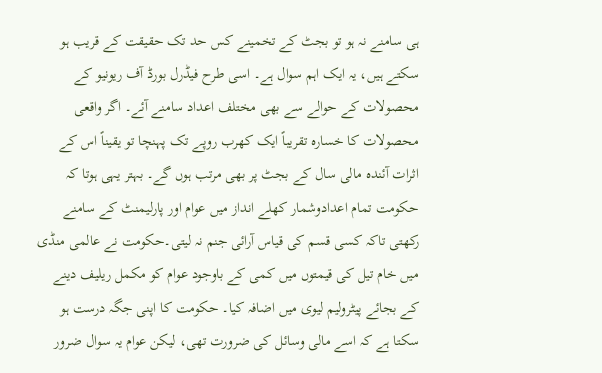ہی سامنے نہ ہو تو بجٹ کے تخمینے کس حد تک حقیقت کے قریب ہو سکتے ہیں، یہ ایک اہم سوال ہے۔ اسی طرح فیڈرل بورڈ آف ریونیو کے محصولات کے حوالے سے بھی مختلف اعداد سامنے آئے۔ اگر واقعی محصولات کا خسارہ تقریباً ایک کھرب روپے تک پہنچا تو یقیناً اس کے اثرات آئندہ مالی سال کے بجٹ پر بھی مرتب ہوں گے۔ بہتر یہی ہوتا کہ حکومت تمام اعدادوشمار کھلے انداز میں عوام اور پارلیمنٹ کے سامنے رکھتی تاکہ کسی قسم کی قیاس آرائی جنم نہ لیتی۔حکومت نے عالمی منڈی میں خام تیل کی قیمتوں میں کمی کے باوجود عوام کو مکمل ریلیف دینے کے بجائے پیٹرولیم لیوی میں اضافہ کیا۔ حکومت کا اپنی جگہ درست ہو سکتا ہے کہ اسے مالی وسائل کی ضرورت تھی، لیکن عوام یہ سوال ضرور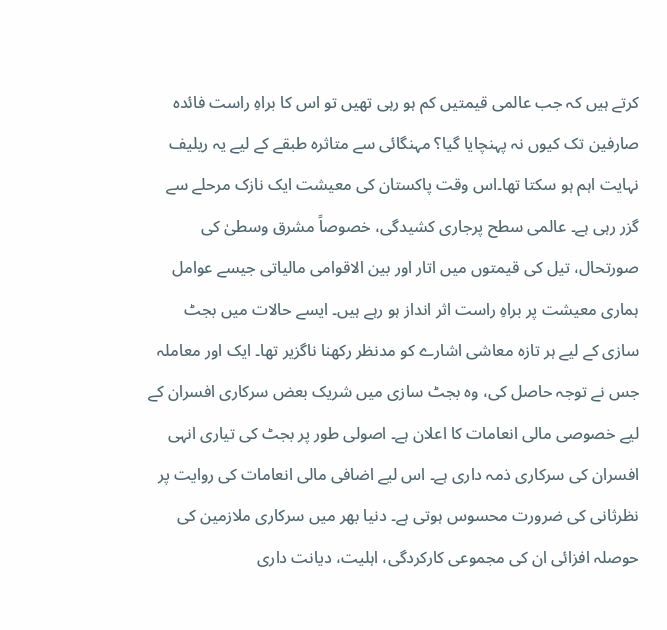کرتے ہیں کہ جب عالمی قیمتیں کم ہو رہی تھیں تو اس کا براہِ راست فائدہ صارفین تک کیوں نہ پہنچایا گیا؟ مہنگائی سے متاثرہ طبقے کے لیے یہ ریلیف نہایت اہم ہو سکتا تھا۔اس وقت پاکستان کی معیشت ایک نازک مرحلے سے گزر رہی ہے۔ عالمی سطح پرجاری کشیدگی، خصوصاً مشرق وسطیٰ کی صورتحال، تیل کی قیمتوں میں اتار اور بین الاقوامی مالیاتی جیسے عوامل ہماری معیشت پر براہِ راست اثر انداز ہو رہے ہیں۔ ایسے حالات میں بجٹ سازی کے لیے ہر تازہ معاشی اشارے کو مدنظر رکھنا ناگزیر تھا۔ ایک اور معاملہ جس نے توجہ حاصل کی، وہ بجٹ سازی میں شریک بعض سرکاری افسران کے لیے خصوصی مالی انعامات کا اعلان ہے۔ اصولی طور پر بجٹ کی تیاری انہی افسران کی سرکاری ذمہ داری ہے۔ اس لیے اضافی مالی انعامات کی روایت پر نظرثانی کی ضرورت محسوس ہوتی ہے۔ دنیا بھر میں سرکاری ملازمین کی حوصلہ افزائی ان کی مجموعی کارکردگی، اہلیت، دیانت داری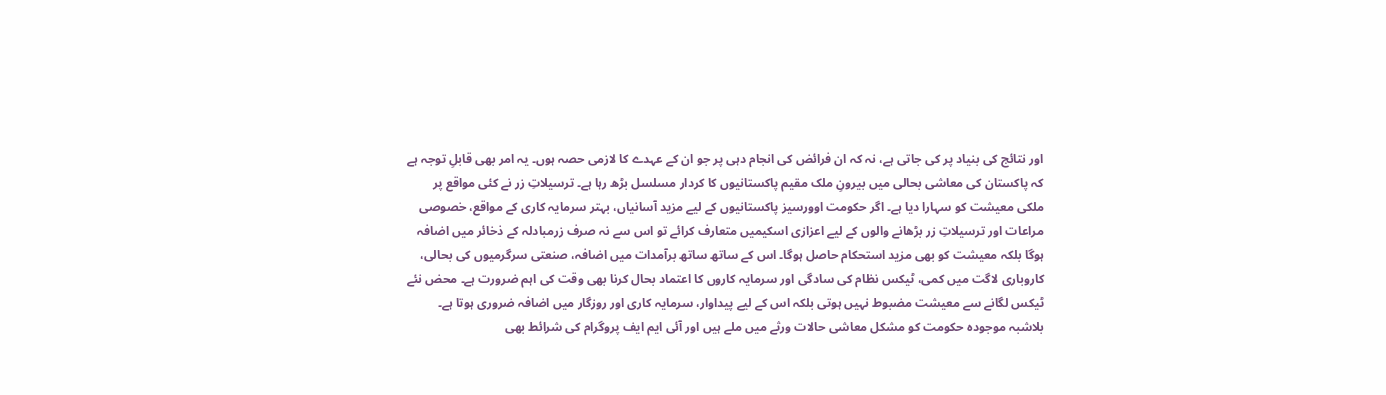اور نتائج کی بنیاد پر کی جاتی ہے، نہ کہ ان فرائض کی انجام دہی پر جو ان کے عہدے کا لازمی حصہ ہوں۔ یہ امر بھی قابلِ توجہ ہے کہ پاکستان کی معاشی بحالی میں بیرونِ ملک مقیم پاکستانیوں کا کردار مسلسل بڑھ رہا ہے۔ ترسیلاتِ زر نے کئی مواقع پر ملکی معیشت کو سہارا دیا ہے۔ اگر حکومت اوورسیز پاکستانیوں کے لیے مزید آسانیاں، بہتر سرمایہ کاری کے مواقع، خصوصی مراعات اور ترسیلاتِ زر بڑھانے والوں کے لیے اعزازی اسکیمیں متعارف کرائے تو اس سے نہ صرف زرمبادلہ کے ذخائر میں اضافہ ہوگا بلکہ معیشت کو بھی مزید استحکام حاصل ہوگا۔ اس کے ساتھ ساتھ برآمدات میں اضافہ، صنعتی سرگرمیوں کی بحالی، کاروباری لاگت میں کمی، ٹیکس نظام کی سادگی اور سرمایہ کاروں کا اعتماد بحال کرنا بھی وقت کی اہم ضرورت ہے۔ محض نئے ٹیکس لگانے سے معیشت مضبوط نہیں ہوتی بلکہ اس کے لیے پیداوار، سرمایہ کاری اور روزگار میں اضافہ ضروری ہوتا ہے۔ بلاشبہ موجودہ حکومت کو مشکل معاشی حالات ورثے میں ملے ہیں اور آئی ایم ایف پروگرام کی شرائط بھی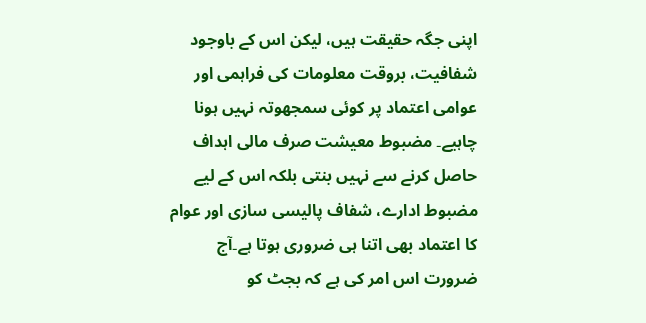اپنی جگہ حقیقت ہیں، لیکن اس کے باوجود شفافیت، بروقت معلومات کی فراہمی اور عوامی اعتماد پر کوئی سمجھوتہ نہیں ہونا چاہیے۔ مضبوط معیشت صرف مالی اہداف حاصل کرنے سے نہیں بنتی بلکہ اس کے لیے مضبوط ادارے، شفاف پالیسی سازی اور عوام کا اعتماد بھی اتنا ہی ضروری ہوتا ہے۔آج ضرورت اس امر کی ہے کہ بجٹ کو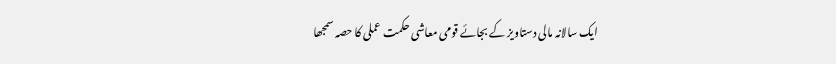ایک سالانہ مالی دستاویز کے بجائے قومی معاشی حکمت عملی کا حصہ سمجھا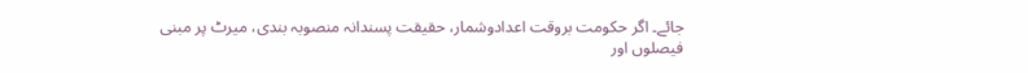جائے۔ اگر حکومت بروقت اعدادوشمار، حقیقت پسندانہ منصوبہ بندی، میرٹ پر مبنی فیصلوں اور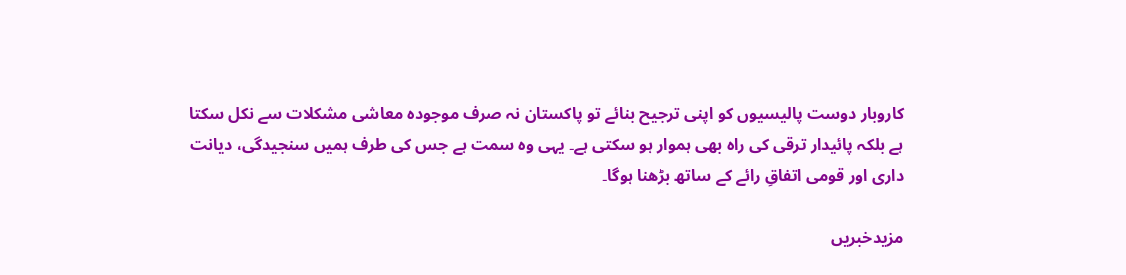کاروبار دوست پالیسیوں کو اپنی ترجیح بنائے تو پاکستان نہ صرف موجودہ معاشی مشکلات سے نکل سکتا ہے بلکہ پائیدار ترقی کی راہ بھی ہموار ہو سکتی ہے۔ یہی وہ سمت ہے جس کی طرف ہمیں سنجیدگی، دیانت داری اور قومی اتفاقِ رائے کے ساتھ بڑھنا ہوگا۔

مزیدخبریں